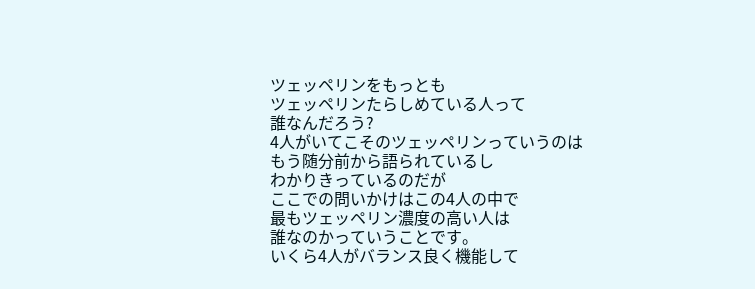ツェッペリンをもっとも
ツェッペリンたらしめている人って
誰なんだろう?
4人がいてこそのツェッペリンっていうのは
もう随分前から語られているし
わかりきっているのだが
ここでの問いかけはこの4人の中で
最もツェッペリン濃度の高い人は
誰なのかっていうことです。
いくら4人がバランス良く機能して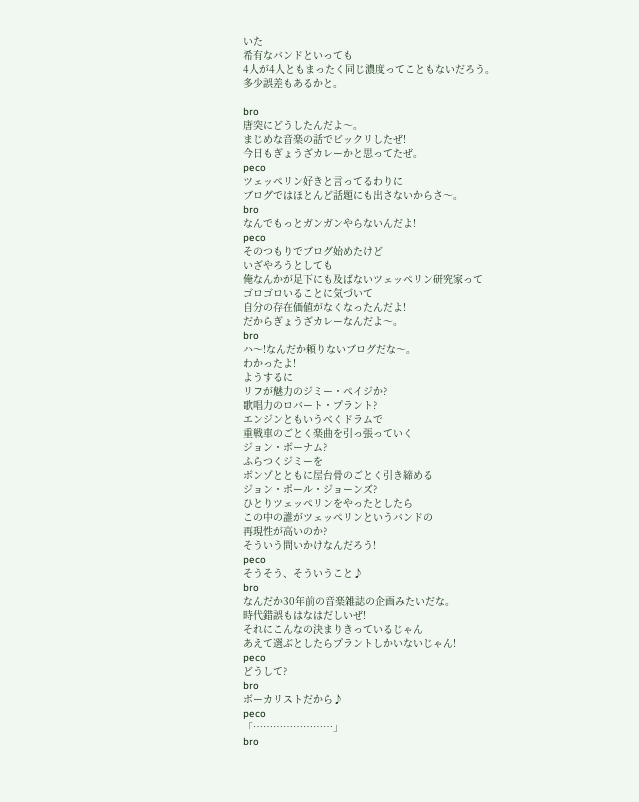いた
希有なバンドといっても
4人が4人ともまったく同じ濃度ってこともないだろう。
多少誤差もあるかと。

bro
唐突にどうしたんだよ〜。
まじめな音楽の話でビックリしたぜ!
今日もぎょうざカレーかと思ってたぜ。
peco
ツェッペリン好きと言ってるわりに
ブログではほとんど話題にも出さないからさ〜。
bro
なんでもっとガンガンやらないんだよ!
peco
そのつもりでブログ始めたけど
いざやろうとしても
俺なんかが足下にも及ばないツェッペリン研究家って
ゴロゴロいることに気づいて
自分の存在価値がなくなったんだよ!
だからぎょうざカレーなんだよ〜。
bro
ハ〜!なんだか頼りないブログだな〜。
わかったよ!
ようするに
リフが魅力のジミー・ペイジか?
歌唱力のロバート・プラント?
エンジンともいうべくドラムで
重戦車のごとく楽曲を引っ張っていく
ジョン・ボーナム?
ふらつくジミーを
ボンゾとともに屋台骨のごとく引き締める
ジョン・ポール・ジョーンズ?
ひとりツェッペリンをやったとしたら
この中の誰がツェッペリンというバンドの
再現性が高いのか?
そういう問いかけなんだろう!
peco
そうそう、そういうこと♪
bro
なんだか30年前の音楽雑誌の企画みたいだな。
時代錯誤もはなはだしいぜ!
それにこんなの決まりきっているじゃん
あえて選ぶとしたらプラントしかいないじゃん!
peco
どうして?
bro
ボーカリストだから♪
peco
「……………………」
bro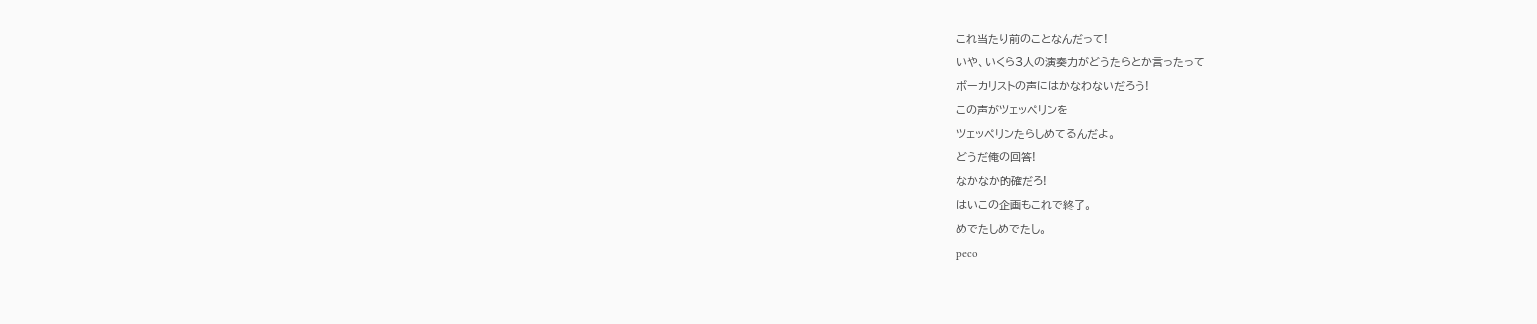これ当たり前のことなんだって!
いや、いくら3人の演奏力がどうたらとか言ったって
ボーカリストの声にはかなわないだろう!
この声がツェッペリンを
ツェッペリンたらしめてるんだよ。
どうだ俺の回答!
なかなか的確だろ!
はいこの企画もこれで終了。
めでたしめでたし。
peco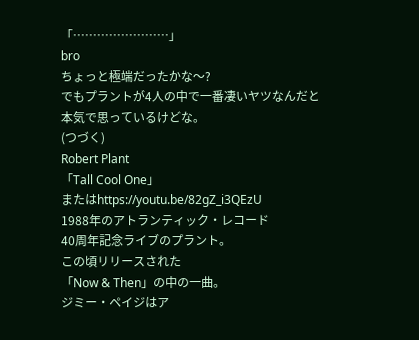「……………………」
bro
ちょっと極端だったかな〜?
でもプラントが4人の中で一番凄いヤツなんだと
本気で思っているけどな。
(つづく)
Robert Plant
「Tall Cool One」
またはhttps://youtu.be/82gZ_i3QEzU
1988年のアトランティック・レコード
40周年記念ライブのプラント。
この頃リリースされた
「Now & Then」の中の一曲。
ジミー・ペイジはア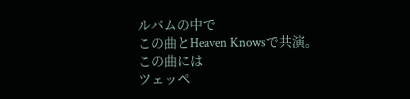ルバムの中で
この曲とHeaven Knowsで共演。
この曲には
ツェッペ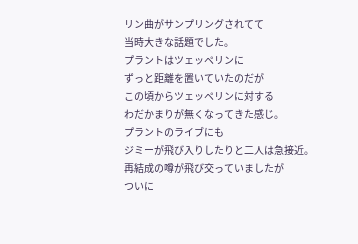リン曲がサンプリングされてて
当時大きな話題でした。
プラントはツェッペリンに
ずっと距離を置いていたのだが
この頃からツェッペリンに対する
わだかまりが無くなってきた感じ。
プラントのライブにも
ジミーが飛び入りしたりと二人は急接近。
再結成の噂が飛び交っていましたが
ついに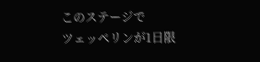このステージで
ツェッペリンが1日限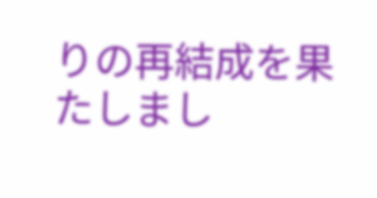りの再結成を果たしまし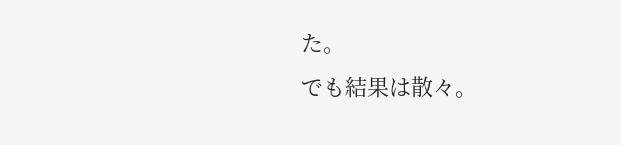た。
でも結果は散々。